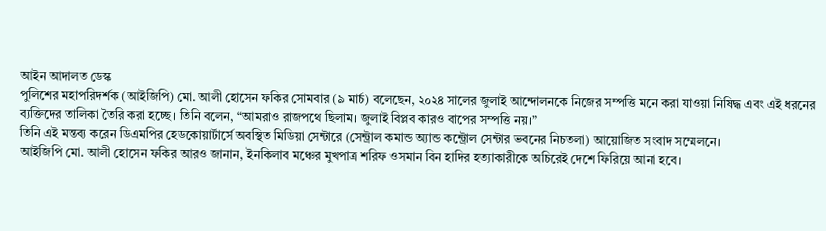আইন আদালত ডেস্ক
পুলিশের মহাপরিদর্শক (আইজিপি) মো. আলী হোসেন ফকির সোমবার (৯ মার্চ) বলেছেন, ২০২৪ সালের জুলাই আন্দোলনকে নিজের সম্পত্তি মনে করা যাওয়া নিষিদ্ধ এবং এই ধরনের ব্যক্তিদের তালিকা তৈরি করা হচ্ছে। তিনি বলেন, “আমরাও রাজপথে ছিলাম। জুলাই বিপ্লব কারও বাপের সম্পত্তি নয়।”
তিনি এই মন্তব্য করেন ডিএমপির হেডকোয়ার্টার্সে অবস্থিত মিডিয়া সেন্টারে (সেন্ট্রাল কমান্ড অ্যান্ড কন্ট্রোল সেন্টার ভবনের নিচতলা) আয়োজিত সংবাদ সম্মেলনে।
আইজিপি মো. আলী হোসেন ফকির আরও জানান, ইনকিলাব মঞ্চের মুখপাত্র শরিফ ওসমান বিন হাদির হত্যাকারীকে অচিরেই দেশে ফিরিয়ে আনা হবে।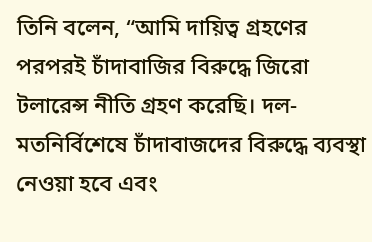তিনি বলেন, “আমি দায়িত্ব গ্রহণের পরপরই চাঁদাবাজির বিরুদ্ধে জিরো টলারেন্স নীতি গ্রহণ করেছি। দল-মতনির্বিশেষে চাঁদাবাজদের বিরুদ্ধে ব্যবস্থা নেওয়া হবে এবং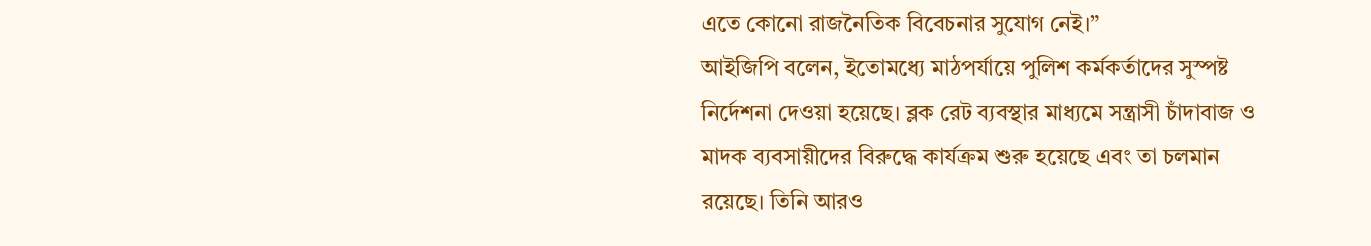এতে কোনো রাজনৈতিক বিবেচনার সুযোগ নেই।”
আইজিপি বলেন, ইতোমধ্যে মাঠপর্যায়ে পুলিশ কর্মকর্তাদের সুস্পষ্ট নির্দেশনা দেওয়া হয়েছে। ব্লক রেট ব্যবস্থার মাধ্যমে সন্ত্রাসী চাঁদাবাজ ও মাদক ব্যবসায়ীদের বিরুদ্ধে কার্যক্রম শুরু হয়েছে এবং তা চলমান রয়েছে। তিনি আরও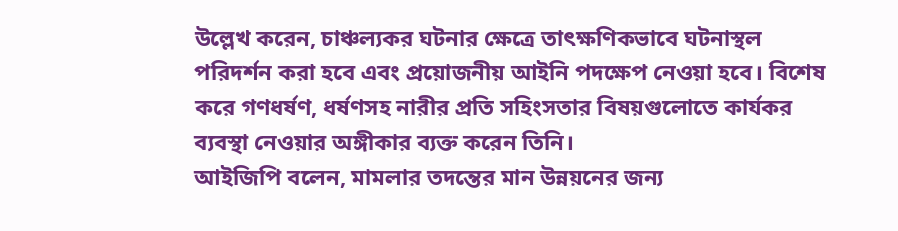উল্লেখ করেন, চাঞ্চল্যকর ঘটনার ক্ষেত্রে তাৎক্ষণিকভাবে ঘটনাস্থল পরিদর্শন করা হবে এবং প্রয়োজনীয় আইনি পদক্ষেপ নেওয়া হবে। বিশেষ করে গণধর্ষণ, ধর্ষণসহ নারীর প্রতি সহিংসতার বিষয়গুলোতে কার্যকর ব্যবস্থা নেওয়ার অঙ্গীকার ব্যক্ত করেন তিনি।
আইজিপি বলেন, মামলার তদন্তের মান উন্নয়নের জন্য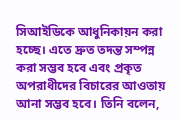সিআইডিকে আধুনিকায়ন করা হচ্ছে। এতে দ্রুত তদন্ত সম্পন্ন করা সম্ভব হবে এবং প্রকৃত অপরাধীদের বিচারের আওতায় আনা সম্ভব হবে। তিনি বলেন,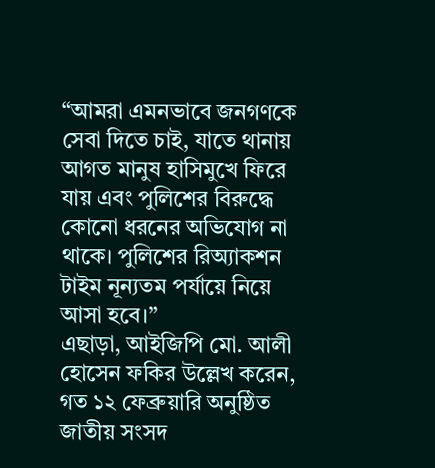“আমরা এমনভাবে জনগণকে সেবা দিতে চাই, যাতে থানায় আগত মানুষ হাসিমুখে ফিরে যায় এবং পুলিশের বিরুদ্ধে কোনো ধরনের অভিযোগ না থাকে। পুলিশের রিঅ্যাকশন টাইম নূন্যতম পর্যায়ে নিয়ে আসা হবে।”
এছাড়া, আইজিপি মো. আলী হোসেন ফকির উল্লেখ করেন, গত ১২ ফেব্রুয়ারি অনুষ্ঠিত জাতীয় সংসদ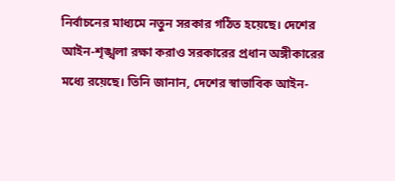নির্বাচনের মাধ্যমে নতুন সরকার গঠিত হয়েছে। দেশের আইন-শৃঙ্খলা রক্ষা করাও সরকারের প্রধান অঙ্গীকারের মধ্যে রয়েছে। তিনি জানান, দেশের স্বাভাবিক আইন-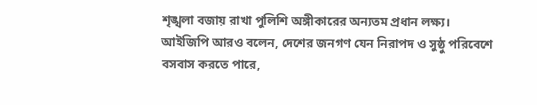শৃঙ্খলা বজায় রাখা পুলিশি অঙ্গীকারের অন্যতম প্রধান লক্ষ্য।
আইজিপি আরও বলেন, দেশের জনগণ যেন নিরাপদ ও সুষ্ঠু পরিবেশে বসবাস করতে পারে,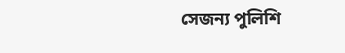সেজন্য পুলিশি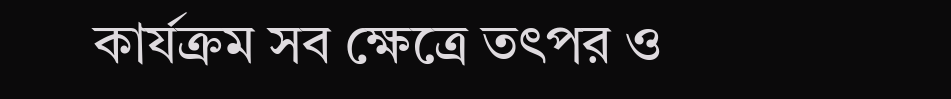কার্যক্রম সব ক্ষেত্রে তৎপর ও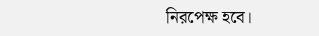নিরপেক্ষ হবে।